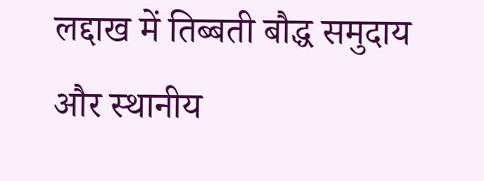लद्दाख में तिब्बती बौद्ध समुदाय और स्थानीय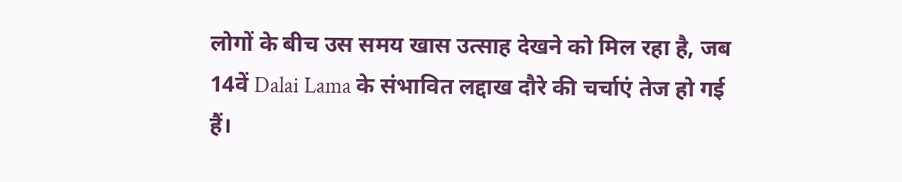लोगों के बीच उस समय खास उत्साह देखने को मिल रहा है, जब 14वें Dalai Lama के संभावित लद्दाख दौरे की चर्चाएं तेज हो गई हैं।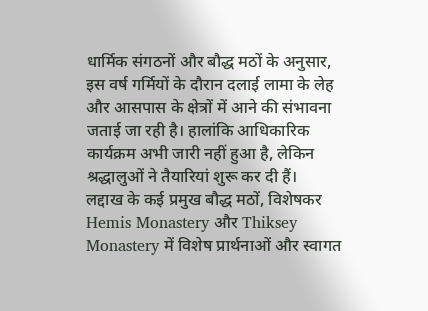धार्मिक संगठनों और बौद्ध मठों के अनुसार, इस वर्ष गर्मियों के दौरान दलाई लामा के लेह और आसपास के क्षेत्रों में आने की संभावना जताई जा रही है। हालांकि आधिकारिक कार्यक्रम अभी जारी नहीं हुआ है, लेकिन श्रद्धालुओं ने तैयारियां शुरू कर दी हैं।
लद्दाख के कई प्रमुख बौद्ध मठों, विशेषकर Hemis Monastery और Thiksey Monastery में विशेष प्रार्थनाओं और स्वागत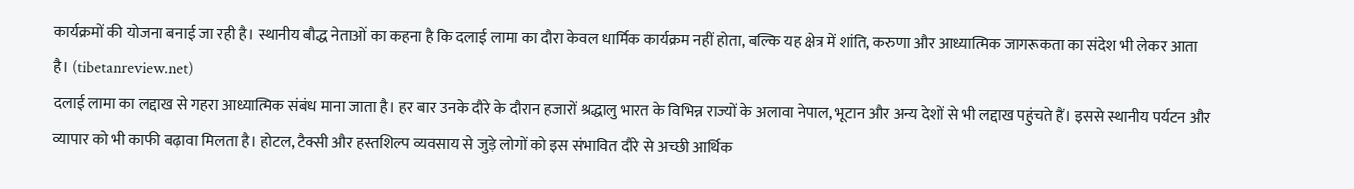कार्यक्रमों की योजना बनाई जा रही है। स्थानीय बौद्ध नेताओं का कहना है कि दलाई लामा का दौरा केवल धार्मिक कार्यक्रम नहीं होता, बल्कि यह क्षेत्र में शांति, करुणा और आध्यात्मिक जागरूकता का संदेश भी लेकर आता है। (tibetanreview.net)
दलाई लामा का लद्दाख से गहरा आध्यात्मिक संबंध माना जाता है। हर बार उनके दौरे के दौरान हजारों श्रद्धालु भारत के विभिन्न राज्यों के अलावा नेपाल, भूटान और अन्य देशों से भी लद्दाख पहुंचते हैं। इससे स्थानीय पर्यटन और व्यापार को भी काफी बढ़ावा मिलता है। होटल, टैक्सी और हस्तशिल्प व्यवसाय से जुड़े लोगों को इस संभावित दौरे से अच्छी आर्थिक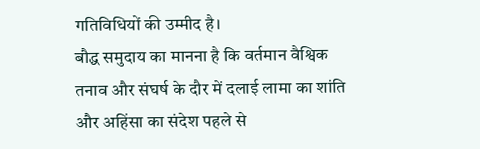गतिविधियों की उम्मीद है।
बौद्ध समुदाय का मानना है कि वर्तमान वैश्विक तनाव और संघर्ष के दौर में दलाई लामा का शांति और अहिंसा का संदेश पहले से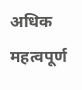अधिक महत्वपूर्ण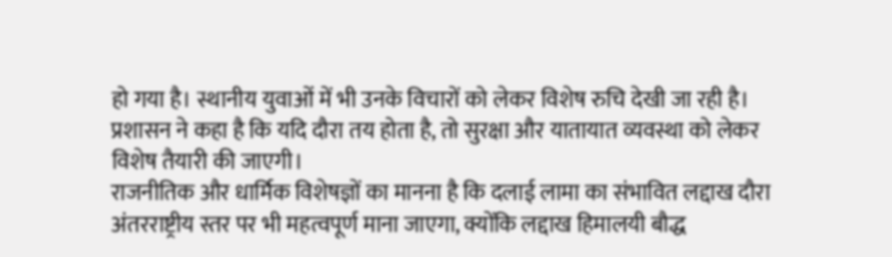हो गया है। स्थानीय युवाओं में भी उनके विचारों को लेकर विशेष रुचि देखी जा रही है। प्रशासन ने कहा है कि यदि दौरा तय होता है, तो सुरक्षा और यातायात व्यवस्था को लेकर विशेष तैयारी की जाएगी।
राजनीतिक और धार्मिक विशेषज्ञों का मानना है कि दलाई लामा का संभावित लद्दाख दौरा अंतरराष्ट्रीय स्तर पर भी महत्वपूर्ण माना जाएगा, क्योंकि लद्दाख हिमालयी बौद्ध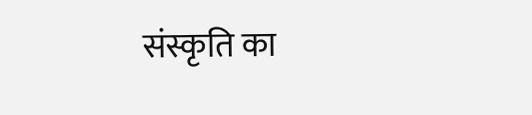संस्कृति का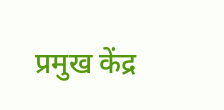प्रमुख केंद्र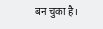बन चुका है।